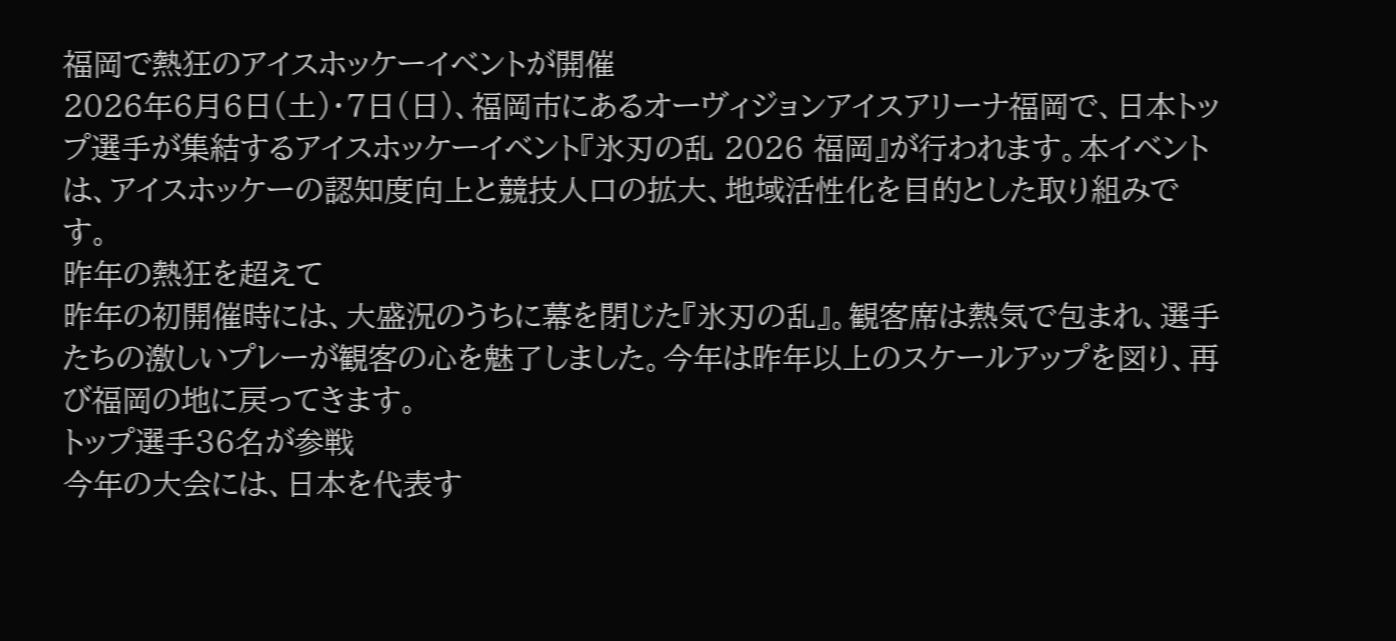福岡で熱狂のアイスホッケーイベントが開催
2026年6月6日(土)・7日(日)、福岡市にあるオーヴィジョンアイスアリーナ福岡で、日本トップ選手が集結するアイスホッケーイベント『氷刃の乱 2026 福岡』が行われます。本イベントは、アイスホッケーの認知度向上と競技人口の拡大、地域活性化を目的とした取り組みです。
昨年の熱狂を超えて
昨年の初開催時には、大盛況のうちに幕を閉じた『氷刃の乱』。観客席は熱気で包まれ、選手たちの激しいプレーが観客の心を魅了しました。今年は昨年以上のスケールアップを図り、再び福岡の地に戻ってきます。
トップ選手36名が参戦
今年の大会には、日本を代表す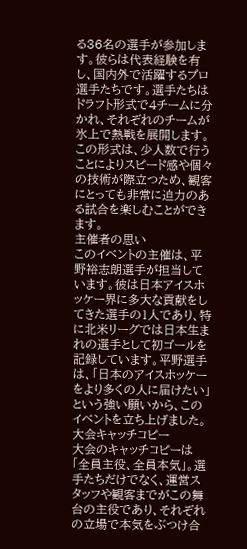る36名の選手が参加します。彼らは代表経験を有し、国内外で活躍するプロ選手たちです。選手たちはドラフト形式で4チームに分かれ、それぞれのチームが氷上で熱戦を展開します。この形式は、少人数で行うことによりスピード感や個々の技術が際立つため、観客にとっても非常に迫力のある試合を楽しむことができます。
主催者の思い
このイベントの主催は、平野裕志朗選手が担当しています。彼は日本アイスホッケー界に多大な貢献をしてきた選手の1人であり、特に北米リーグでは日本生まれの選手として初ゴールを記録しています。平野選手は、「日本のアイスホッケーをより多くの人に届けたい」という強い願いから、このイベントを立ち上げました。
大会キャッチコピー
大会のキャッチコピーは「全員主役、全員本気」。選手たちだけでなく、運営スタッフや観客までがこの舞台の主役であり、それぞれの立場で本気をぶつけ合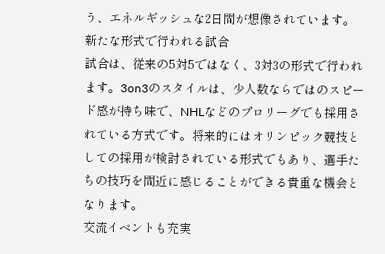う、エネルギッシュな2日間が想像されています。
新たな形式で行われる試合
試合は、従来の5対5ではなく、3対3の形式で行われます。3on3のスタイルは、少人数ならではのスピード感が持ち味で、NHLなどのプロリーグでも採用されている方式です。将来的にはオリンピック競技としての採用が検討されている形式でもあり、選手たちの技巧を間近に感じることができる貴重な機会となります。
交流イベントも充実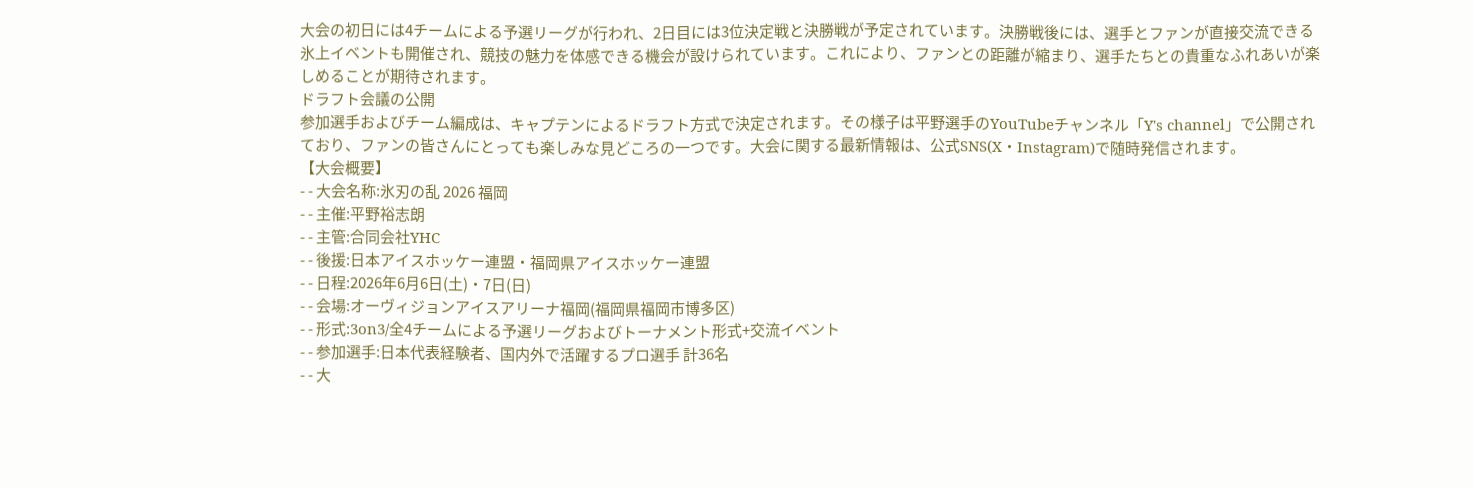大会の初日には4チームによる予選リーグが行われ、2日目には3位決定戦と決勝戦が予定されています。決勝戦後には、選手とファンが直接交流できる氷上イベントも開催され、競技の魅力を体感できる機会が設けられています。これにより、ファンとの距離が縮まり、選手たちとの貴重なふれあいが楽しめることが期待されます。
ドラフト会議の公開
参加選手およびチーム編成は、キャプテンによるドラフト方式で決定されます。その様子は平野選手のYouTubeチャンネル「Y's channel」で公開されており、ファンの皆さんにとっても楽しみな見どころの一つです。大会に関する最新情報は、公式SNS(X・Instagram)で随時発信されます。
【大会概要】
- - 大会名称:氷刃の乱 2026 福岡
- - 主催:平野裕志朗
- - 主管:合同会社YHC
- - 後援:日本アイスホッケー連盟・福岡県アイスホッケー連盟
- - 日程:2026年6月6日(土)・7日(日)
- - 会場:オーヴィジョンアイスアリーナ福岡(福岡県福岡市博多区)
- - 形式:3on3/全4チームによる予選リーグおよびトーナメント形式+交流イベント
- - 参加選手:日本代表経験者、国内外で活躍するプロ選手 計36名
- - 大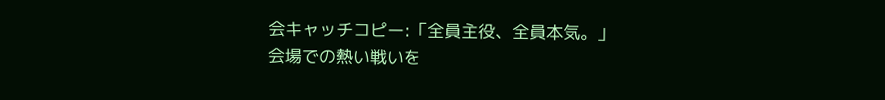会キャッチコピー:「全員主役、全員本気。」
会場での熱い戦いを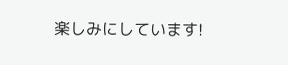楽しみにしています!